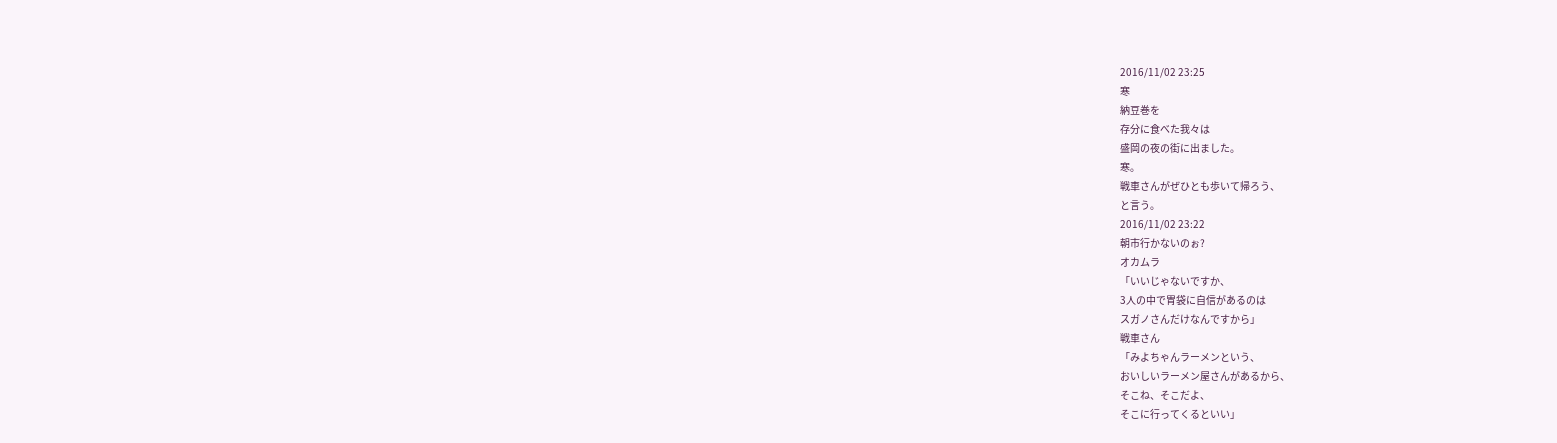2016/11/02 23:25
寒
納豆巻を
存分に食べた我々は
盛岡の夜の街に出ました。
寒。
戦車さんがぜひとも歩いて帰ろう、
と言う。
2016/11/02 23:22
朝市行かないのぉ?
オカムラ
「いいじゃないですか、
3人の中で胃袋に自信があるのは
スガノさんだけなんですから」
戦車さん
「みよちゃんラーメンという、
おいしいラーメン屋さんがあるから、
そこね、そこだよ、
そこに行ってくるといい」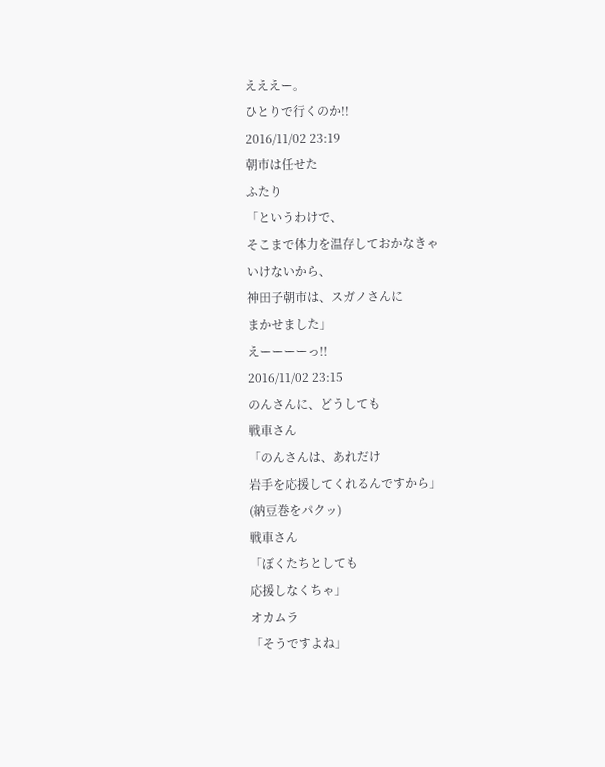えええー。
ひとりで行くのか!!
2016/11/02 23:19
朝市は任せた
ふたり
「というわけで、
そこまで体力を温存しておかなきゃ
いけないから、
神田子朝市は、スガノさんに
まかせました」
えーーーーっ!!
2016/11/02 23:15
のんさんに、どうしても
戦車さん
「のんさんは、あれだけ
岩手を応援してくれるんですから」
(納豆巻をパクッ)
戦車さん
「ぼくたちとしても
応援しなくちゃ」
オカムラ
「そうですよね」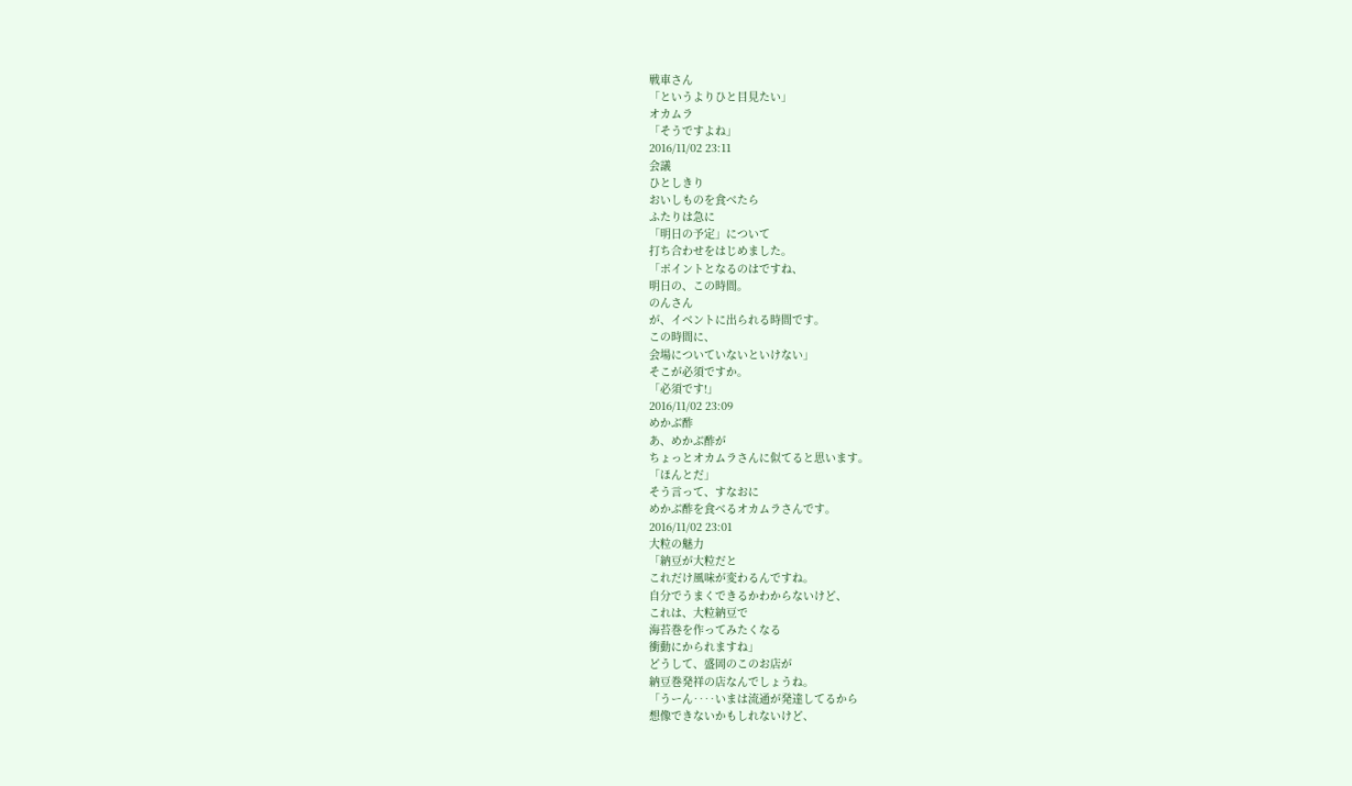戦車さん
「というよりひと目見たい」
オカムラ
「そうですよね」
2016/11/02 23:11
会議
ひとしきり
おいしものを食べたら
ふたりは急に
「明日の予定」について
打ち合わせをはじめました。
「ポイントとなるのはですね、
明日の、この時間。
のんさん
が、イベントに出られる時間です。
この時間に、
会場についていないといけない」
そこが必須ですか。
「必須です!」
2016/11/02 23:09
めかぶ酢
あ、めかぶ酢が
ちょっとオカムラさんに似てると思います。
「ほんとだ」
そう言って、すなおに
めかぶ酢を食べるオカムラさんです。
2016/11/02 23:01
大粒の魅力
「納豆が大粒だと
これだけ風味が変わるんですね。
自分でうまくできるかわからないけど、
これは、大粒納豆で
海苔巻を作ってみたくなる
衝動にかられますね」
どうして、盛岡のこのお店が
納豆巻発祥の店なんでしょうね。
「うーん‥‥いまは流通が発達してるから
想像できないかもしれないけど、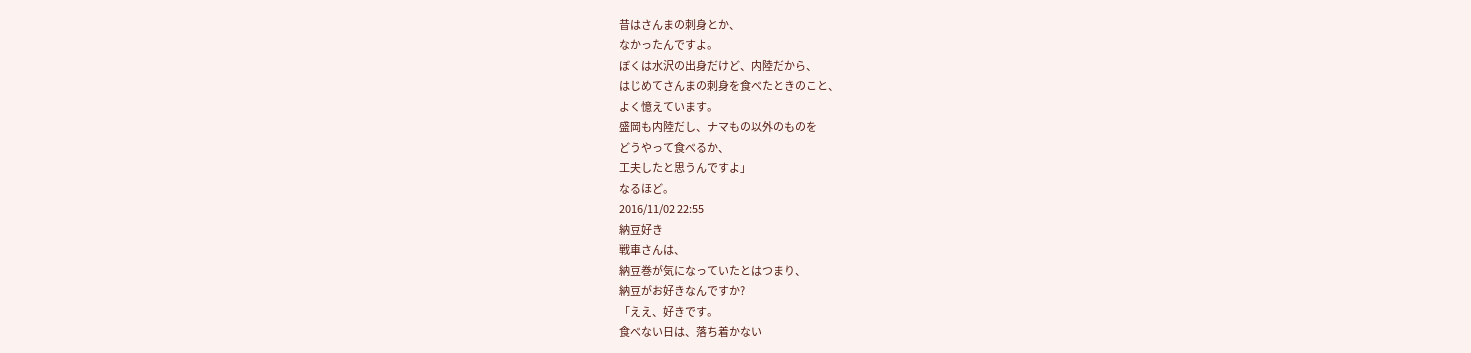昔はさんまの刺身とか、
なかったんですよ。
ぼくは水沢の出身だけど、内陸だから、
はじめてさんまの刺身を食べたときのこと、
よく憶えています。
盛岡も内陸だし、ナマもの以外のものを
どうやって食べるか、
工夫したと思うんですよ」
なるほど。
2016/11/02 22:55
納豆好き
戦車さんは、
納豆巻が気になっていたとはつまり、
納豆がお好きなんですか?
「ええ、好きです。
食べない日は、落ち着かない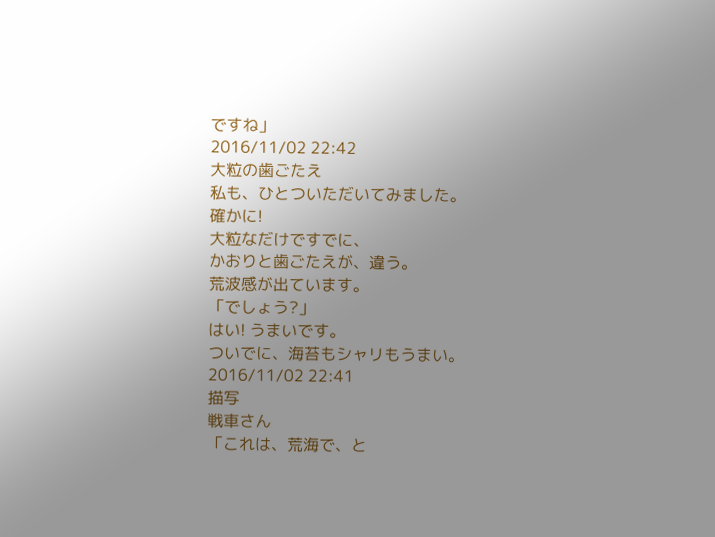ですね」
2016/11/02 22:42
大粒の歯ごたえ
私も、ひとついただいてみました。
確かに!
大粒なだけですでに、
かおりと歯ごたえが、違う。
荒波感が出ています。
「でしょう?」
はい! うまいです。
ついでに、海苔もシャリもうまい。
2016/11/02 22:41
描写
戦車さん
「これは、荒海で、と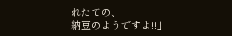れたての、
納豆のようですよ!!」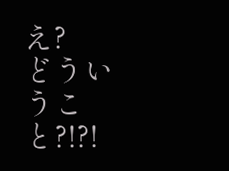え?
どういうこと?!?!